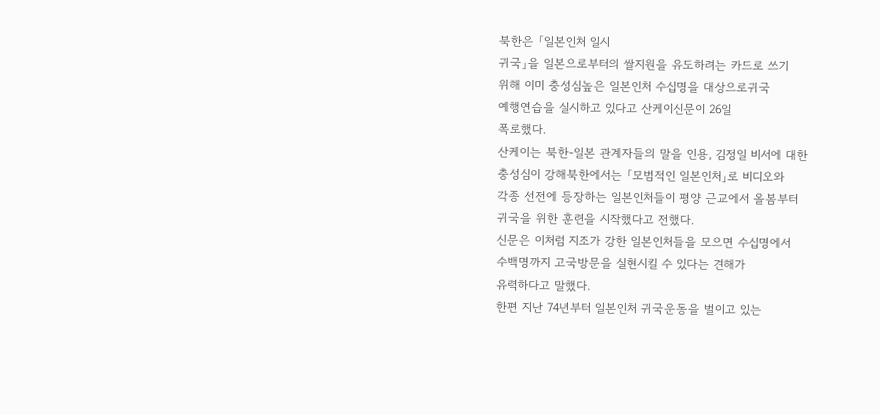북한은 「일본인처 일시
귀국」을 일본으로부터의 쌀지원을 유도하려는 카드로 쓰기
위해 이미 충성심높은 일본인처 수십명을 대상으로귀국
예행연습을 실시하고 있다고 산케이신문이 26일
폭로했다.
산케이는 북한-일본 관계자들의 말을 인용, 김정일 비서에 대한
충성심이 강해북한에서는 「모범적인 일본인처」로 비디오와
각종 선전에 등장하는 일본인처들이 평양 근교에서 올봄부터
귀국을 위한 훈련을 시작했다고 전했다.
신문은 이처럼 지조가 강한 일본인처들을 모으면 수십명에서
수백명까지 고국방문을 실현시킬 수 있다는 견해가
유력하다고 말했다.
한편 지난 74년부터 일본인처 귀국운동을 벌이고 있는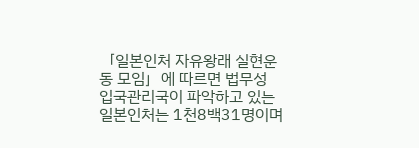「일본인처 자유왕래 실현운동 모임」에 따르면 법무성
입국관리국이 파악하고 있는 일본인처는 1천8백31명이며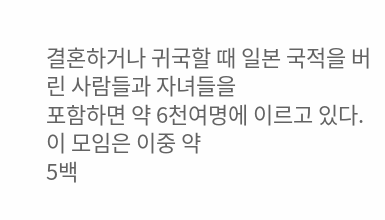결혼하거나 귀국할 때 일본 국적을 버린 사람들과 자녀들을
포함하면 약 6천여명에 이르고 있다. 이 모임은 이중 약
5백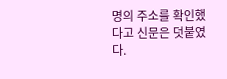명의 주소를 확인했다고 신문은 덧붙였다.